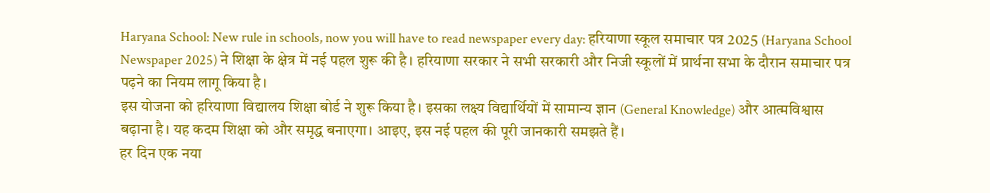Haryana School: New rule in schools, now you will have to read newspaper every day: हरियाणा स्कूल समाचार पत्र 2025 (Haryana School Newspaper 2025) ने शिक्षा के क्षेत्र में नई पहल शुरू की है। हरियाणा सरकार ने सभी सरकारी और निजी स्कूलों में प्रार्थना सभा के दौरान समाचार पत्र पढ़ने का नियम लागू किया है।
इस योजना को हरियाणा विद्यालय शिक्षा बोर्ड ने शुरू किया है। इसका लक्ष्य विद्यार्थियों में सामान्य ज्ञान (General Knowledge) और आत्मविश्वास बढ़ाना है। यह कदम शिक्षा को और समृद्ध बनाएगा। आइए, इस नई पहल की पूरी जानकारी समझते हैं।
हर दिन एक नया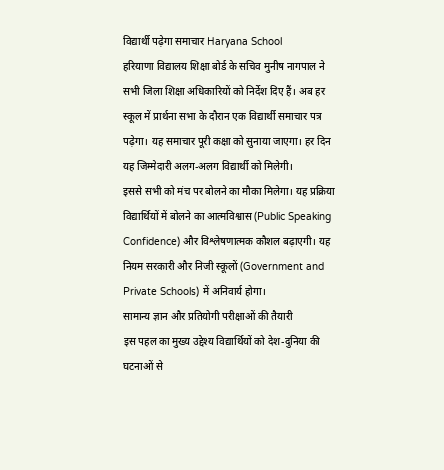विद्यार्थी पढ़ेगा समाचार Haryana School
हरियाणा विद्यालय शिक्षा बोर्ड के सचिव मुनीष नागपाल ने सभी जिला शिक्षा अधिकारियों को निर्देश दिए हैं। अब हर स्कूल में प्रार्थना सभा के दौरान एक विद्यार्थी समाचार पत्र पढ़ेगा। यह समाचार पूरी कक्षा को सुनाया जाएगा। हर दिन यह जिम्मेदारी अलग-अलग विद्यार्थी को मिलेगी।
इससे सभी को मंच पर बोलने का मौका मिलेगा। यह प्रक्रिया विद्यार्थियों में बोलने का आत्मविश्वास (Public Speaking Confidence) और विश्लेषणात्मक कौशल बढ़ाएगी। यह नियम सरकारी और निजी स्कूलों (Government and Private Schools) में अनिवार्य होगा।
सामान्य ज्ञान और प्रतियोगी परीक्षाओं की तैयारी
इस पहल का मुख्य उद्देश्य विद्यार्थियों को देश-दुनिया की घटनाओं से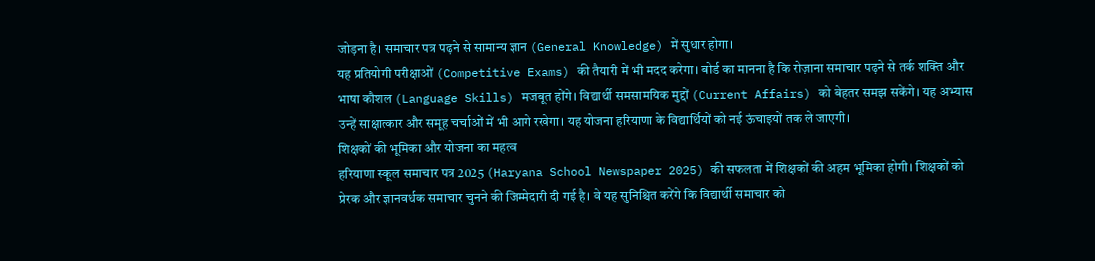जोड़ना है। समाचार पत्र पढ़ने से सामान्य ज्ञान (General Knowledge) में सुधार होगा।
यह प्रतियोगी परीक्षाओं (Competitive Exams) की तैयारी में भी मदद करेगा। बोर्ड का मानना है कि रोज़ाना समाचार पढ़ने से तर्क शक्ति और भाषा कौशल (Language Skills) मजबूत होंगे। विद्यार्थी समसामयिक मुद्दों (Current Affairs) को बेहतर समझ सकेंगे। यह अभ्यास उन्हें साक्षात्कार और समूह चर्चाओं में भी आगे रखेगा। यह योजना हरियाणा के विद्यार्थियों को नई ऊंचाइयों तक ले जाएगी।
शिक्षकों की भूमिका और योजना का महत्व
हरियाणा स्कूल समाचार पत्र 2025 (Haryana School Newspaper 2025) की सफलता में शिक्षकों की अहम भूमिका होगी। शिक्षकों को प्रेरक और ज्ञानवर्धक समाचार चुनने की जिम्मेदारी दी गई है। वे यह सुनिश्चित करेंगे कि विद्यार्थी समाचार को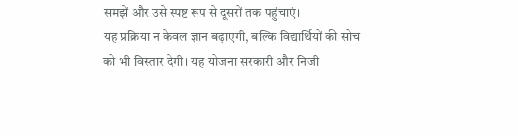समझें और उसे स्पष्ट रूप से दूसरों तक पहुंचाएं।
यह प्रक्रिया न केवल ज्ञान बढ़ाएगी, बल्कि विद्यार्थियों की सोच को भी विस्तार देगी। यह योजना सरकारी और निजी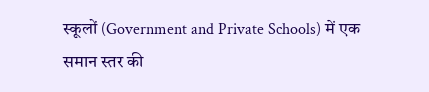स्कूलों (Government and Private Schools) में एक समान स्तर की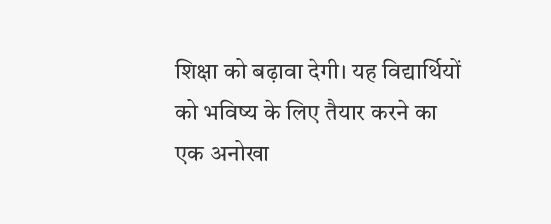शिक्षा को बढ़ावा देगी। यह विद्यार्थियों को भविष्य के लिए तैयार करने का एक अनोखा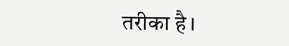तरीका है।